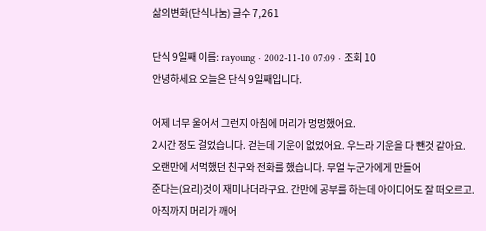삶의변화(단식나눔) 글수 7,261

단식 9일째 이름: rayoung · 2002-11-10 07:09 · 조회 10
안녕하세요 오늘은 단식 9일째입니다.

어제 너무 울어서 그런지 아침에 머리가 멍멍했어요.
2시간 정도 걸었습니다. 걷는데 기운이 없었어요. 우느라 기운을 다 뺀것 같아요.
오랜만에 서먹했던 친구와 전화를 했습니다. 무얼 누군가에게 만들어
준다는(요리)것이 재미나더라구요. 간만에 공부를 하는데 아이디어도 잘 떠오르고.
아직까지 머리가 깨어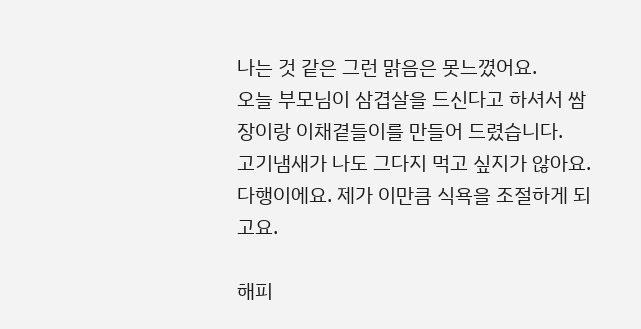나는 것 같은 그런 맑음은 못느꼈어요.
오늘 부모님이 삼겹살을 드신다고 하셔서 쌈장이랑 이채곁들이를 만들어 드렸습니다.
고기냄새가 나도 그다지 먹고 싶지가 않아요. 다행이에요. 제가 이만큼 식욕을 조절하게 되고요.

해피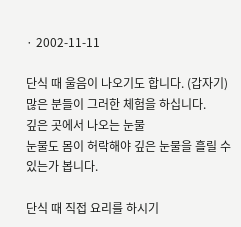· 2002-11-11

단식 때 울음이 나오기도 합니다. (갑자기)
많은 분들이 그러한 체험을 하십니다.
깊은 곳에서 나오는 눈물
눈물도 몸이 허락해야 깊은 눈물을 흘릴 수 있는가 봅니다.

단식 때 직접 요리를 하시기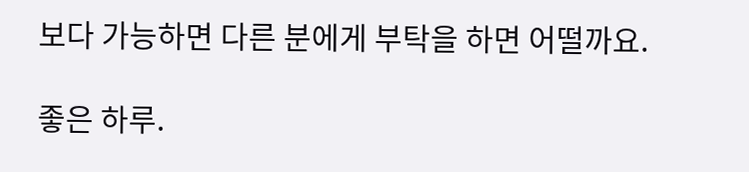보다 가능하면 다른 분에게 부탁을 하면 어떨까요.

좋은 하루.